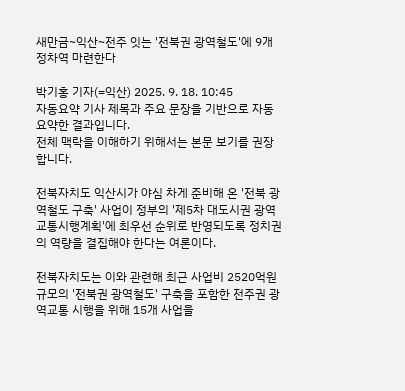새만금~익산~전주 잇는 '전북권 광역철도'에 9개 정차역 마련한다

박기홍 기자(=익산) 2025. 9. 18. 10:45
자동요약 기사 제목과 주요 문장을 기반으로 자동요약한 결과입니다.
전체 맥락을 이해하기 위해서는 본문 보기를 권장합니다.

전북자치도 익산시가 야심 차게 준비해 온 '전북 광역철도 구축' 사업이 정부의 '제5차 대도시권 광역교통시행계획'에 최우선 순위로 반영되도록 정치권의 역량을 결집해야 한다는 여론이다.

전북자치도는 이와 관련해 최근 사업비 2520억원 규모의 '전북권 광역철도' 구축을 포함한 전주권 광역교통 시행을 위해 15개 사업을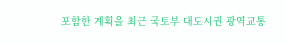포함한 계획을 최근 국토부 대도시권 광역교통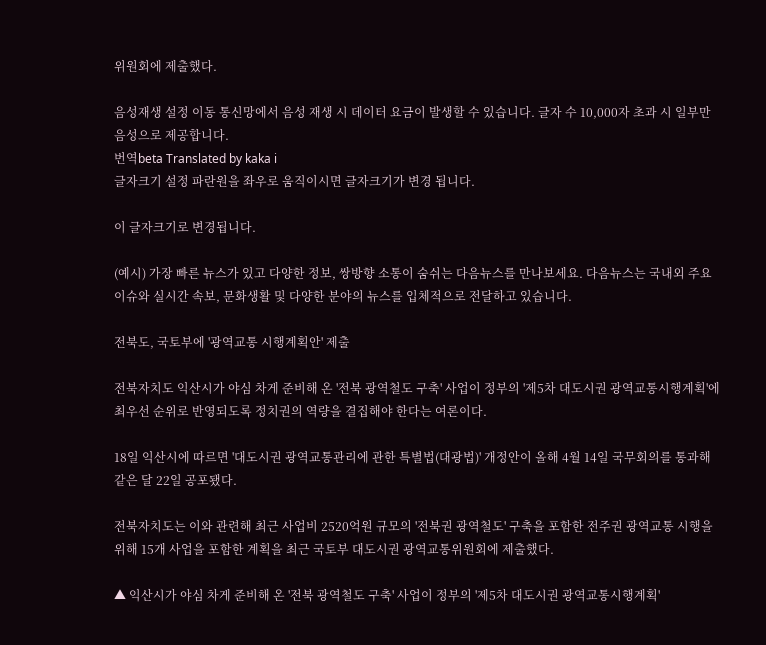위원회에 제출했다.

음성재생 설정 이동 통신망에서 음성 재생 시 데이터 요금이 발생할 수 있습니다. 글자 수 10,000자 초과 시 일부만 음성으로 제공합니다.
번역beta Translated by kaka i
글자크기 설정 파란원을 좌우로 움직이시면 글자크기가 변경 됩니다.

이 글자크기로 변경됩니다.

(예시) 가장 빠른 뉴스가 있고 다양한 정보, 쌍방향 소통이 숨쉬는 다음뉴스를 만나보세요. 다음뉴스는 국내외 주요이슈와 실시간 속보, 문화생활 및 다양한 분야의 뉴스를 입체적으로 전달하고 있습니다.

전북도, 국토부에 '광역교통 시행계획안' 제출

전북자치도 익산시가 야심 차게 준비해 온 '전북 광역철도 구축' 사업이 정부의 '제5차 대도시권 광역교통시행계획'에 최우선 순위로 반영되도록 정치권의 역량을 결집해야 한다는 여론이다.

18일 익산시에 따르면 '대도시권 광역교통관리에 관한 특별법(대광법)' 개정안이 올해 4월 14일 국무회의를 통과해 같은 달 22일 공포됐다.

전북자치도는 이와 관련해 최근 사업비 2520억원 규모의 '전북권 광역철도' 구축을 포함한 전주권 광역교통 시행을 위해 15개 사업을 포함한 계획을 최근 국토부 대도시권 광역교통위원회에 제출했다.

▲ 익산시가 야심 차게 준비해 온 '전북 광역철도 구축' 사업이 정부의 '제5차 대도시권 광역교통시행계획'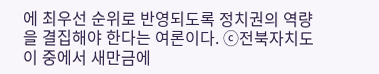에 최우선 순위로 반영되도록 정치권의 역량을 결집해야 한다는 여론이다. ⓒ전북자치도
이 중에서 새만금에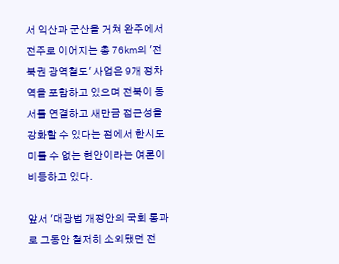서 익산과 군산을 거쳐 완주에서 전주로 이어지는 총 76㎞의 '전북권 광역철도' 사업은 9개 정차역을 포함하고 있으며 전북이 동서를 연결하고 새만금 접근성을 강화할 수 있다는 점에서 한시도 미룰 수 없는 현안이라는 여론이 비등하고 있다.

앞서 '대광법 개정안의 국회 통과로 그동안 철저히 소외됐던 전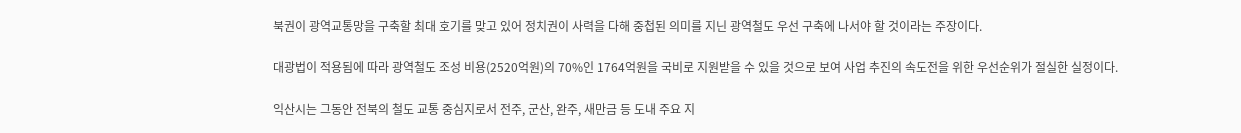북권이 광역교통망을 구축할 최대 호기를 맞고 있어 정치권이 사력을 다해 중첩된 의미를 지닌 광역철도 우선 구축에 나서야 할 것이라는 주장이다.

대광법이 적용됨에 따라 광역철도 조성 비용(2520억원)의 70%인 1764억원을 국비로 지원받을 수 있을 것으로 보여 사업 추진의 속도전을 위한 우선순위가 절실한 실정이다.

익산시는 그동안 전북의 철도 교통 중심지로서 전주, 군산, 완주, 새만금 등 도내 주요 지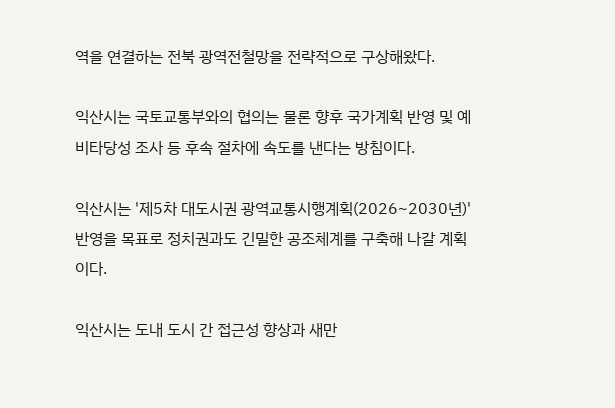역을 연결하는 전북 광역전철망을 전략적으로 구상해왔다.

익산시는 국토교통부와의 협의는 물론 향후 국가계획 반영 및 예비타당성 조사 등 후속 절차에 속도를 낸다는 방침이다.

익산시는 '제5차 대도시권 광역교통시행계획(2026~2030년)' 반영을 목표로 정치권과도 긴밀한 공조체계를 구축해 나갈 계획이다.

익산시는 도내 도시 간 접근성 향상과 새만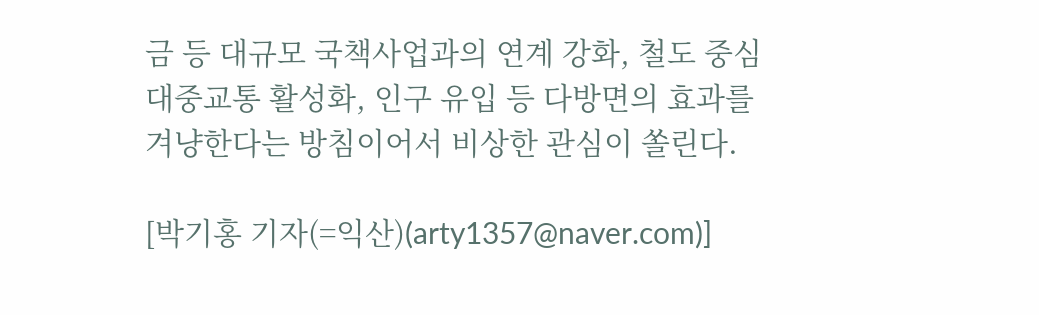금 등 대규모 국책사업과의 연계 강화, 철도 중심 대중교통 활성화, 인구 유입 등 다방면의 효과를 겨냥한다는 방침이어서 비상한 관심이 쏠린다.

[박기홍 기자(=익산)(arty1357@naver.com)]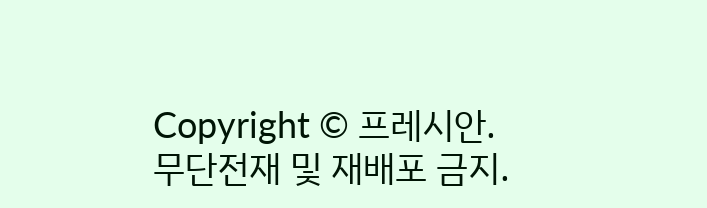Copyright © 프레시안. 무단전재 및 재배포 금지.